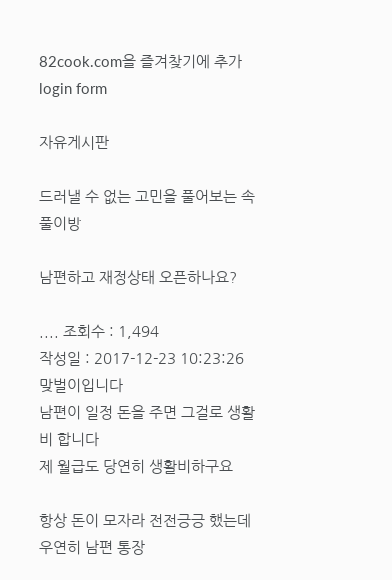82cook.com을 즐겨찾기에 추가
login form

자유게시판

드러낼 수 없는 고민을 풀어보는 속풀이방

남편하고 재정상태 오픈하나요?

.... 조회수 : 1,494
작성일 : 2017-12-23 10:23:26
맞벌이입니다
남편이 일정 돈을 주면 그걸로 생활비 합니다
제 월급도 당연히 생활비하구요

항상 돈이 모자라 전전긍긍 했는데
우연히 남편 통장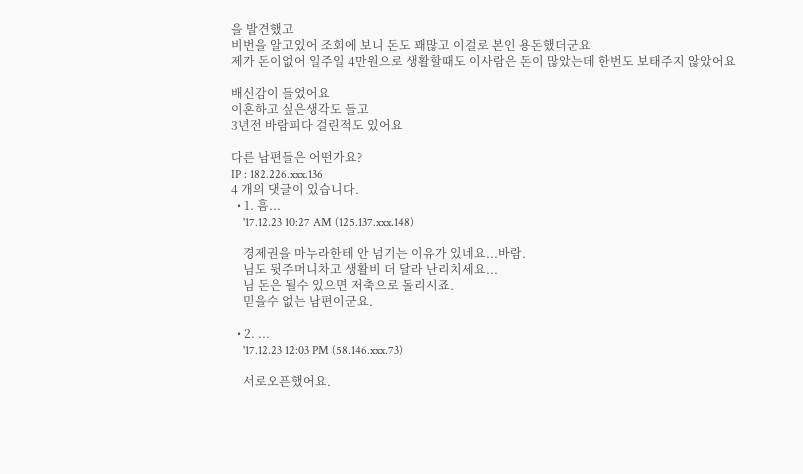을 발견했고
비번을 알고있어 조회에 보니 돈도 꽤많고 이걸로 본인 용돈했더군요
제가 돈이없어 일주일 4만원으로 생활할때도 이사람은 돈이 많았는데 한번도 보태주지 않았어요

배신감이 들었어요
이혼하고 싶은생각도 들고
3년전 바람피다 걸린적도 있어요

다른 남편들은 어떤가요?
IP : 182.226.xxx.136
4 개의 댓글이 있습니다.
  • 1. 흠...
    '17.12.23 10:27 AM (125.137.xxx.148)

    경제권을 마누라한테 안 넘기는 이유가 있네요...바람.
    님도 뒷주머니차고 생활비 더 달라 난리치세요...
    님 돈은 될수 있으면 저축으로 돌리시죠.
    믿을수 없는 남편이군요.

  • 2. ...
    '17.12.23 12:03 PM (58.146.xxx.73)

    서로오픈했어요.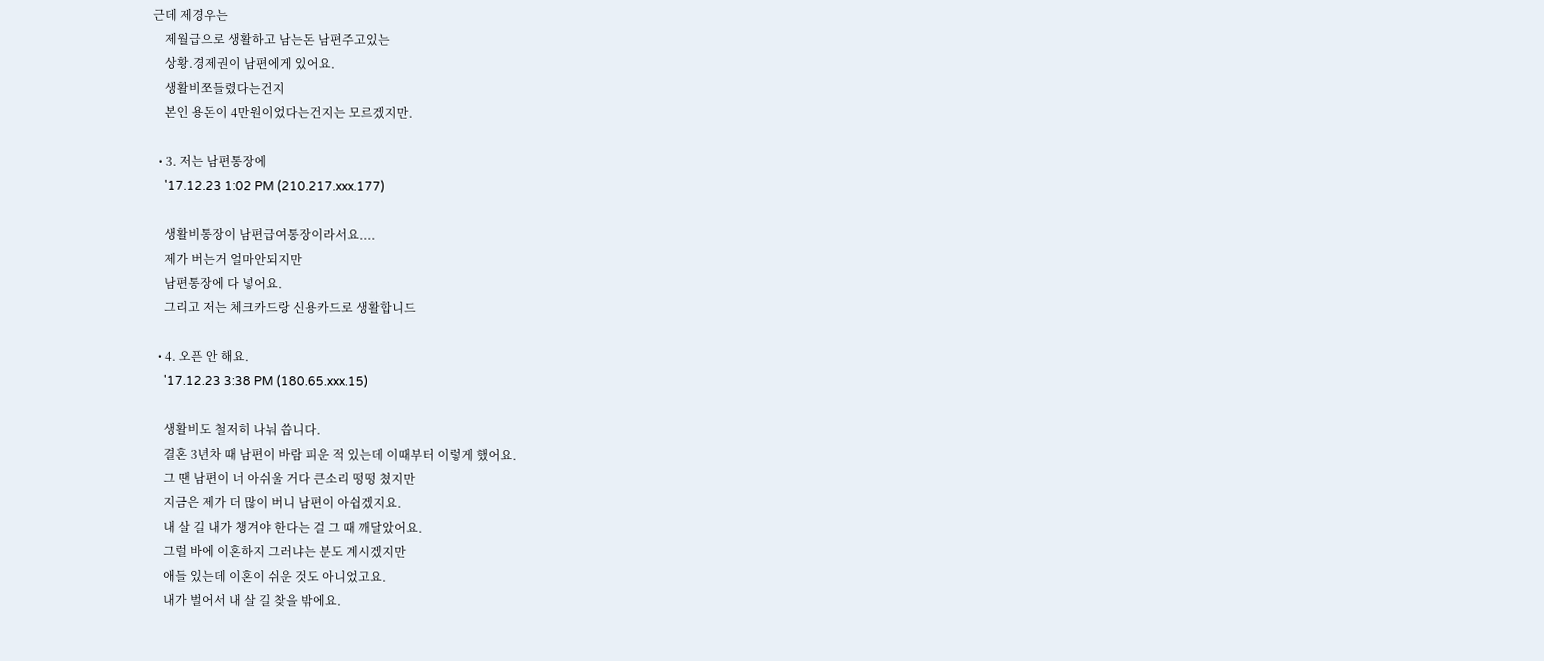근데 제경우는
    제월급으로 생활하고 남는돈 남편주고있는
    상황.경제권이 남편에게 있어요.
    생활비쪼들렸다는건지
    본인 용돈이 4만원이었다는건지는 모르겠지만.

  • 3. 저는 남편통장에
    '17.12.23 1:02 PM (210.217.xxx.177)

    생활비통장이 남편급여통장이라서요....
    제가 버는거 얼마안되지만
    남편통장에 다 넣어요.
    그리고 저는 체크카드랑 신용카드로 생활합니드

  • 4. 오픈 안 해요.
    '17.12.23 3:38 PM (180.65.xxx.15)

    생활비도 철저히 나눠 씁니다.
    결혼 3년차 때 남편이 바람 피운 적 있는데 이때부터 이렇게 했어요.
    그 땐 남편이 너 아쉬울 거다 큰소리 떵떵 쳤지만
    지금은 제가 더 많이 버니 남편이 아쉽겠지요.
    내 살 길 내가 챙겨야 한다는 걸 그 때 깨달았어요.
    그럴 바에 이혼하지 그러냐는 분도 계시겠지만
    애들 있는데 이혼이 쉬운 것도 아니었고요.
    내가 벌어서 내 살 길 찾을 밖에요.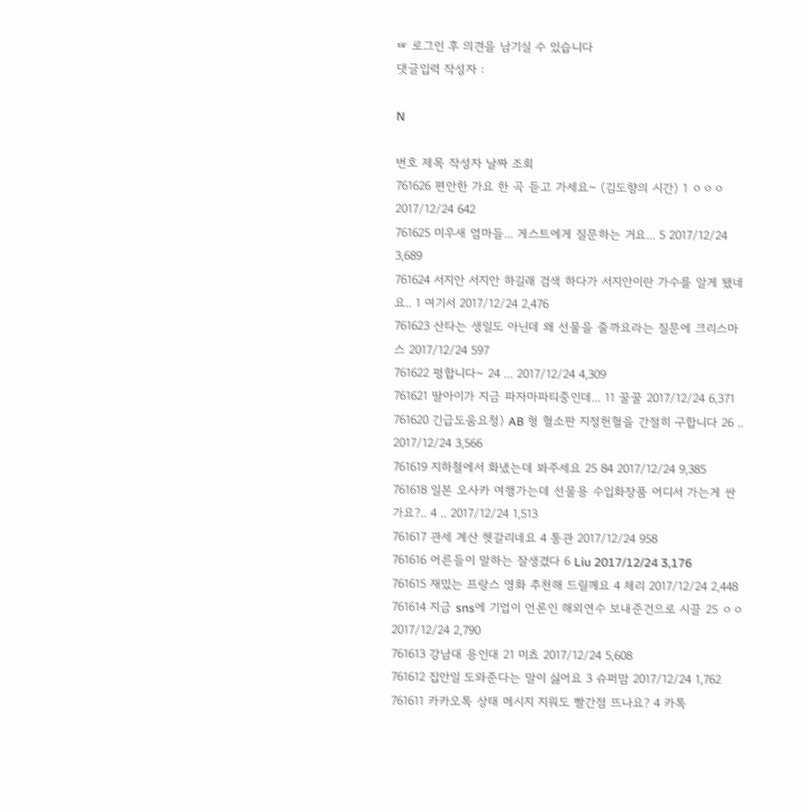☞ 로그인 후 의견을 남기실 수 있습니다
댓글입력 작성자 :

N

번호 제목 작성자 날짜 조회
761626 편안한 가요 한 곡 듣고 가세요~ (김도향의 시간) 1 ㅇㅇㅇ 2017/12/24 642
761625 미우새 엄마들... 게스트에게 질문하는 거요... 5 2017/12/24 3,689
761624 서지안 서지안 하길래 검색 하다가 서지안이란 가수를 알게 됐네요.. 1 여기서 2017/12/24 2,476
761623 산타는 생일도 아닌데 왜 선물을 줄까요라는 질문에 크리스마스 2017/12/24 597
761622 펑합니다~ 24 ... 2017/12/24 4,309
761621 딸아이가 지금 파자마파티중인데... 11 꿀꿀 2017/12/24 6,371
761620 긴급도움요청) AB 형 혈소판 지정헌혈을 간절히 구합니다 26 .. 2017/12/24 3,566
761619 지하철에서 화냈는데 봐주세요 25 84 2017/12/24 9,385
761618 일본 오사카 여행가는데 선물용 수입화장품 어디서 가는게 싼가요?.. 4 .. 2017/12/24 1,513
761617 관세 계산 헷갈리네요 4 통관 2017/12/24 958
761616 어른들이 말하는 잘생겼다 6 Liu 2017/12/24 3,176
761615 재밌는 프랑스 영화 추천해 드릴께요 4 체리 2017/12/24 2,448
761614 지금 sns에 기업이 언론인 해외연수 보내준건으로 시끌 25 ㅇㅇ 2017/12/24 2,790
761613 강남대 용인대 21 미쵸 2017/12/24 5,608
761612 집안일 도와준다는 말이 싫어요 3 슈퍼맘 2017/12/24 1,762
761611 카카오톡 상태 메시지 지워도 빨간점 뜨나요? 4 카톡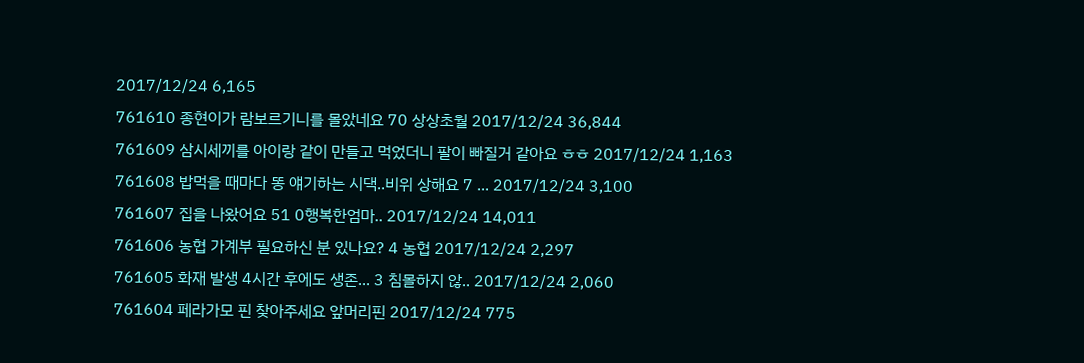2017/12/24 6,165
761610 종현이가 람보르기니를 몰았네요 70 상상초월 2017/12/24 36,844
761609 삼시세끼를 아이랑 같이 만들고 먹었더니 팔이 빠질거 같아요 ㅎㅎ 2017/12/24 1,163
761608 밥먹을 때마다 똥 얘기하는 시댁..비위 상해요 7 ... 2017/12/24 3,100
761607 집을 나왔어요 51 0행복한엄마.. 2017/12/24 14,011
761606 농협 가계부 필요하신 분 있나요? 4 농협 2017/12/24 2,297
761605 화재 발생 4시간 후에도 생존... 3 침몰하지 않.. 2017/12/24 2,060
761604 페라가모 핀 찾아주세요 앞머리핀 2017/12/24 775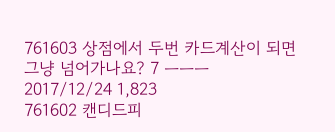761603 상점에서 두번 카드계산이 되면 그냥 넘어가나요? 7 ㅡㅡㅡ 2017/12/24 1,823
761602 캔디드피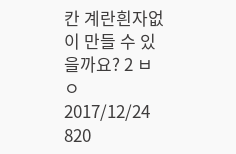칸 계란흰자없이 만들 수 있을까요? 2 ㅂㅇ 2017/12/24 820